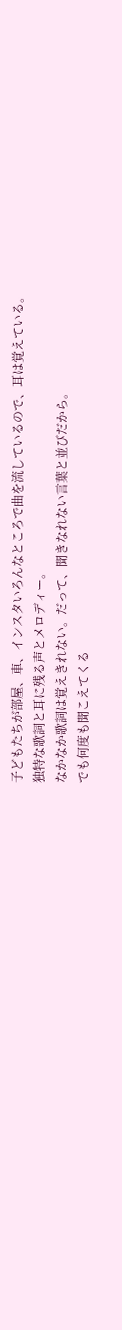子どもたちが部屋、車、インスタいろんなところで曲を流しているので、耳は覚えている。
独特な歌詞と耳に残る声とメロディー。
なかなか歌詞は覚えきれない。だって、聞きなれない言葉と並びだから。
でも何度も聞こえてくる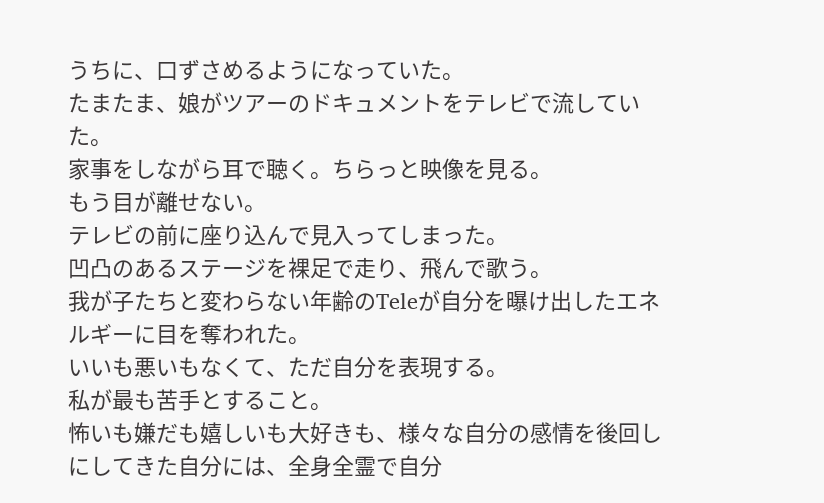うちに、口ずさめるようになっていた。
たまたま、娘がツアーのドキュメントをテレビで流していた。
家事をしながら耳で聴く。ちらっと映像を見る。
もう目が離せない。
テレビの前に座り込んで見入ってしまった。
凹凸のあるステージを裸足で走り、飛んで歌う。
我が子たちと変わらない年齢のTeleが自分を曝け出したエネルギーに目を奪われた。
いいも悪いもなくて、ただ自分を表現する。
私が最も苦手とすること。
怖いも嫌だも嬉しいも大好きも、様々な自分の感情を後回しにしてきた自分には、全身全霊で自分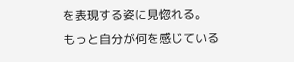を表現する姿に見惚れる。
もっと自分が何を感じている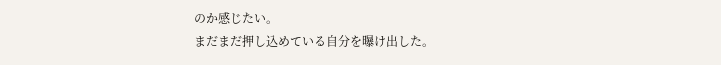のか感じたい。
まだまだ押し込めている自分を曝け出した。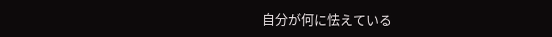自分が何に怯えている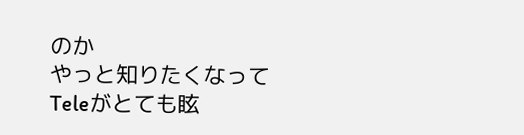のか
やっと知りたくなって
Teleがとても眩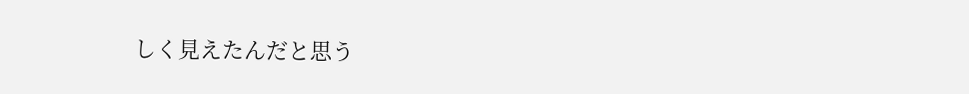しく見えたんだと思う